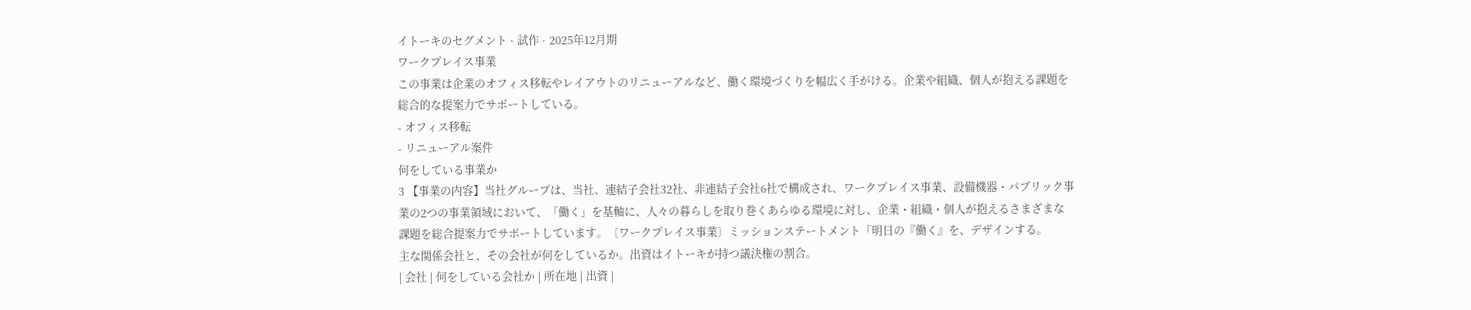イトーキのセグメント · 試作 · 2025年12月期
ワークプレイス事業
この事業は企業のオフィス移転やレイアウトのリニューアルなど、働く環境づくりを幅広く手がける。企業や組織、個人が抱える課題を総合的な提案力でサポートしている。
- オフィス移転
- リニューアル案件
何をしている事業か
3 【事業の内容】当社グループは、当社、連結子会社32社、非連結子会社6社で構成され、ワークプレイス事業、設備機器・パブリック事業の2つの事業領域において、「働く」を基軸に、人々の暮らしを取り巻くあらゆる環境に対し、企業・組織・個人が抱えるさまざまな課題を総合提案力でサポートしています。〔ワークプレイス事業〕ミッションステートメント「明日の『働く』を、デザインする。
主な関係会社と、その会社が何をしているか。出資はイトーキが持つ議決権の割合。
| 会社 | 何をしている会社か | 所在地 | 出資 |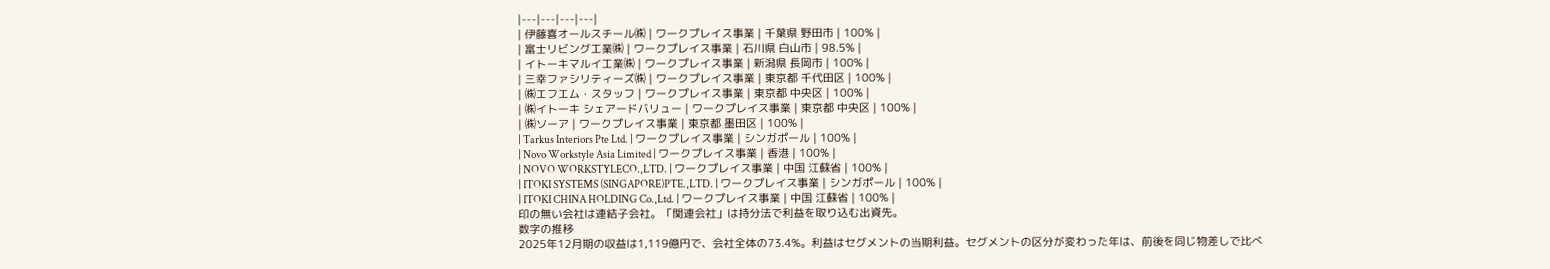|---|---|---|---|
| 伊藤喜オールスチール㈱ | ワークプレイス事業 | 千葉県 野田市 | 100% |
| 富士リビング工業㈱ | ワークプレイス事業 | 石川県 白山市 | 98.5% |
| イトーキマルイ工業㈱ | ワークプレイス事業 | 新潟県 長岡市 | 100% |
| 三幸ファシリティーズ㈱ | ワークプレイス事業 | 東京都 千代田区 | 100% |
| ㈱エフエム・スタッフ | ワークプレイス事業 | 東京都 中央区 | 100% |
| ㈱イトーキ シェアードバリュー | ワークプレイス事業 | 東京都 中央区 | 100% |
| ㈱ソーア | ワークプレイス事業 | 東京都 墨田区 | 100% |
| Tarkus Interiors Pte Ltd. | ワークプレイス事業 | シンガポール | 100% |
| Novo Workstyle Asia Limited | ワークプレイス事業 | 香港 | 100% |
| NOVO WORKSTYLECO.,LTD. | ワークプレイス事業 | 中国 江蘇省 | 100% |
| ITOKI SYSTEMS (SINGAPORE)PTE.,LTD. | ワークプレイス事業 | シンガポール | 100% |
| ITOKI CHINA HOLDING Co.,Ltd. | ワークプレイス事業 | 中国 江蘇省 | 100% |
印の無い会社は連結子会社。「関連会社」は持分法で利益を取り込む出資先。
数字の推移
2025年12月期の収益は1,119億円で、会社全体の73.4%。利益はセグメントの当期利益。セグメントの区分が変わった年は、前後を同じ物差しで比べ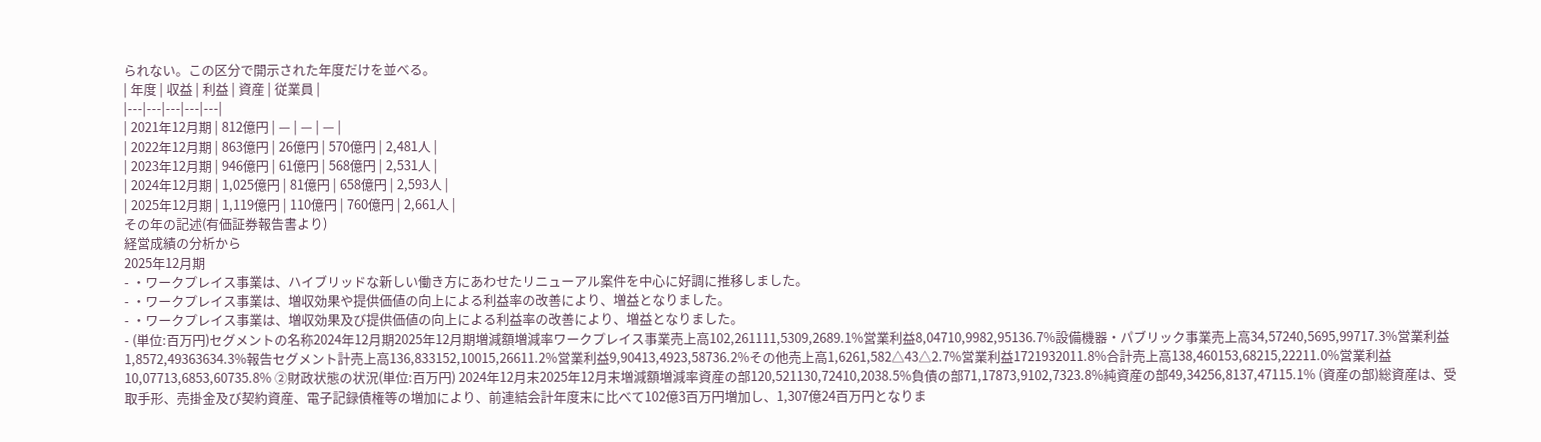られない。この区分で開示された年度だけを並べる。
| 年度 | 収益 | 利益 | 資産 | 従業員 |
|---|---|---|---|---|
| 2021年12月期 | 812億円 | — | — | — |
| 2022年12月期 | 863億円 | 26億円 | 570億円 | 2,481人 |
| 2023年12月期 | 946億円 | 61億円 | 568億円 | 2,531人 |
| 2024年12月期 | 1,025億円 | 81億円 | 658億円 | 2,593人 |
| 2025年12月期 | 1,119億円 | 110億円 | 760億円 | 2,661人 |
その年の記述(有価証券報告書より)
経営成績の分析から
2025年12月期
- ・ワークプレイス事業は、ハイブリッドな新しい働き方にあわせたリニューアル案件を中心に好調に推移しました。
- ・ワークプレイス事業は、増収効果や提供価値の向上による利益率の改善により、増益となりました。
- ・ワークプレイス事業は、増収効果及び提供価値の向上による利益率の改善により、増益となりました。
- (単位:百万円)セグメントの名称2024年12月期2025年12月期増減額増減率ワークプレイス事業売上高102,261111,5309,2689.1%営業利益8,04710,9982,95136.7%設備機器・パブリック事業売上高34,57240,5695,99717.3%営業利益1,8572,49363634.3%報告セグメント計売上高136,833152,10015,26611.2%営業利益9,90413,4923,58736.2%その他売上高1,6261,582△43△2.7%営業利益1721932011.8%合計売上高138,460153,68215,22211.0%営業利益10,07713,6853,60735.8% ②財政状態の状況(単位:百万円) 2024年12月末2025年12月末増減額増減率資産の部120,521130,72410,2038.5%負債の部71,17873,9102,7323.8%純資産の部49,34256,8137,47115.1% (資産の部)総資産は、受取手形、売掛金及び契約資産、電子記録債権等の増加により、前連結会計年度末に比べて102億3百万円増加し、1,307億24百万円となりま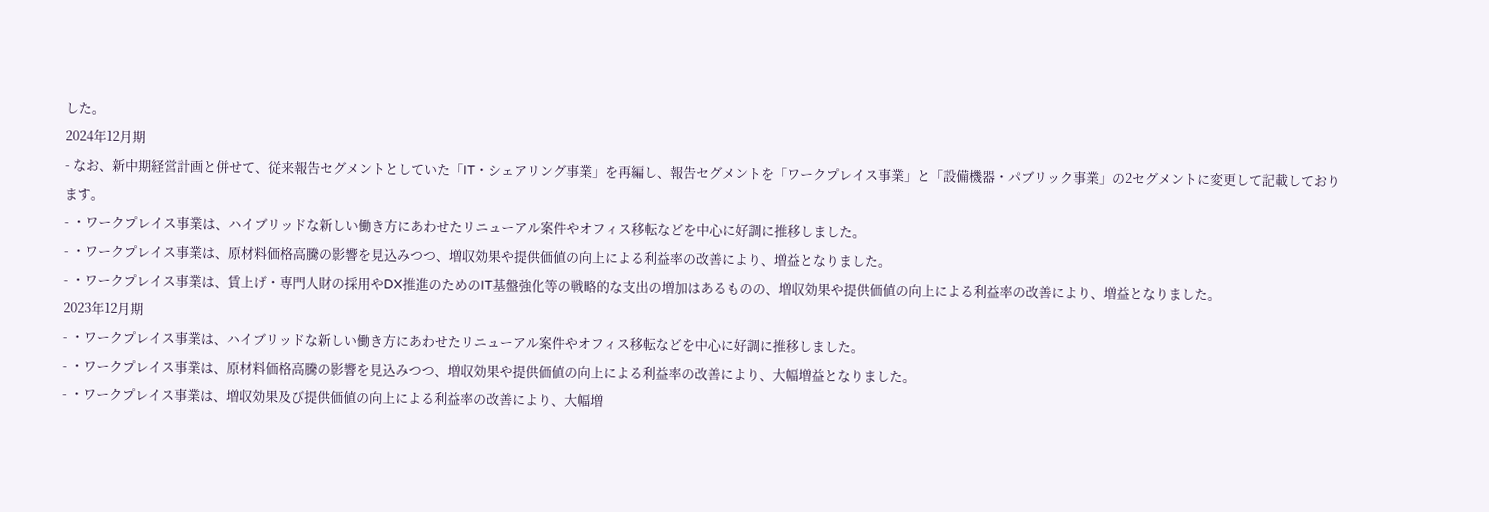した。
2024年12月期
- なお、新中期経営計画と併せて、従来報告セグメントとしていた「IT・シェアリング事業」を再編し、報告セグメントを「ワークプレイス事業」と「設備機器・パブリック事業」の2セグメントに変更して記載しております。
- ・ワークプレイス事業は、ハイブリッドな新しい働き方にあわせたリニューアル案件やオフィス移転などを中心に好調に推移しました。
- ・ワークプレイス事業は、原材料価格高騰の影響を見込みつつ、増収効果や提供価値の向上による利益率の改善により、増益となりました。
- ・ワークプレイス事業は、賃上げ・専門人財の採用やDX推進のためのIT基盤強化等の戦略的な支出の増加はあるものの、増収効果や提供価値の向上による利益率の改善により、増益となりました。
2023年12月期
- ・ワークプレイス事業は、ハイブリッドな新しい働き方にあわせたリニューアル案件やオフィス移転などを中心に好調に推移しました。
- ・ワークプレイス事業は、原材料価格高騰の影響を見込みつつ、増収効果や提供価値の向上による利益率の改善により、大幅増益となりました。
- ・ワークプレイス事業は、増収効果及び提供価値の向上による利益率の改善により、大幅増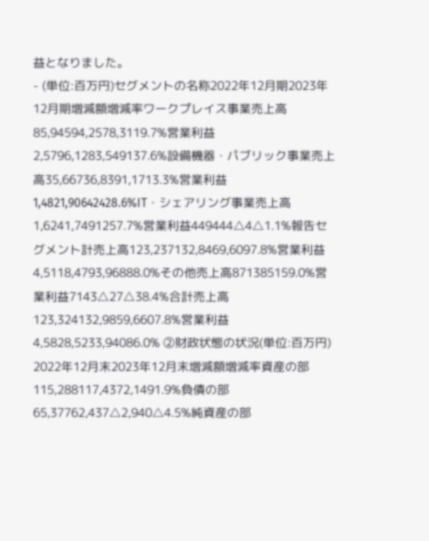益となりました。
- (単位:百万円)セグメントの名称2022年12月期2023年12月期増減額増減率ワークプレイス事業売上高85,94594,2578,3119.7%営業利益2,5796,1283,549137.6%設備機器・パブリック事業売上高35,66736,8391,1713.3%営業利益1,4821,90642428.6%IT・シェアリング事業売上高1,6241,7491257.7%営業利益449444△4△1.1%報告セグメント計売上高123,237132,8469,6097.8%営業利益4,5118,4793,96888.0%その他売上高871385159.0%営業利益7143△27△38.4%合計売上高123,324132,9859,6607.8%営業利益4,5828,5233,94086.0% ②財政状態の状況(単位:百万円) 2022年12月末2023年12月末増減額増減率資産の部115,288117,4372,1491.9%負債の部65,37762,437△2,940△4.5%純資産の部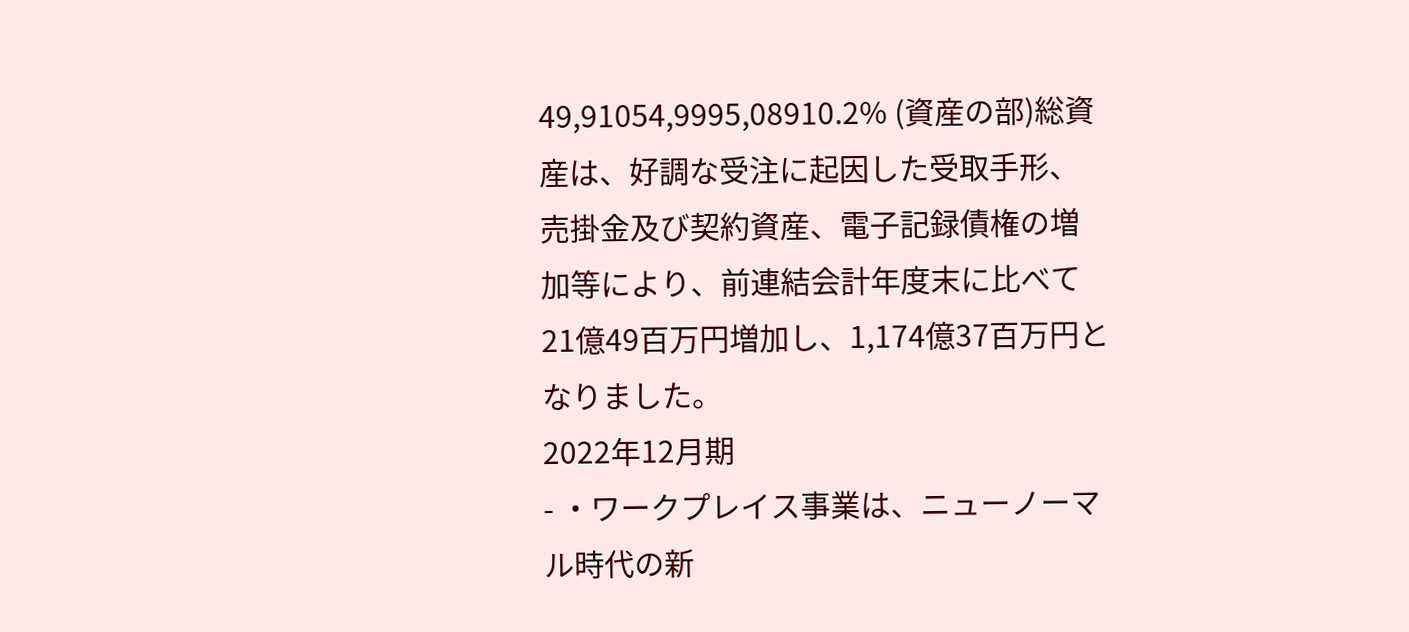49,91054,9995,08910.2% (資産の部)総資産は、好調な受注に起因した受取手形、売掛金及び契約資産、電子記録債権の増加等により、前連結会計年度末に比べて21億49百万円増加し、1,174億37百万円となりました。
2022年12月期
- ・ワークプレイス事業は、ニューノーマル時代の新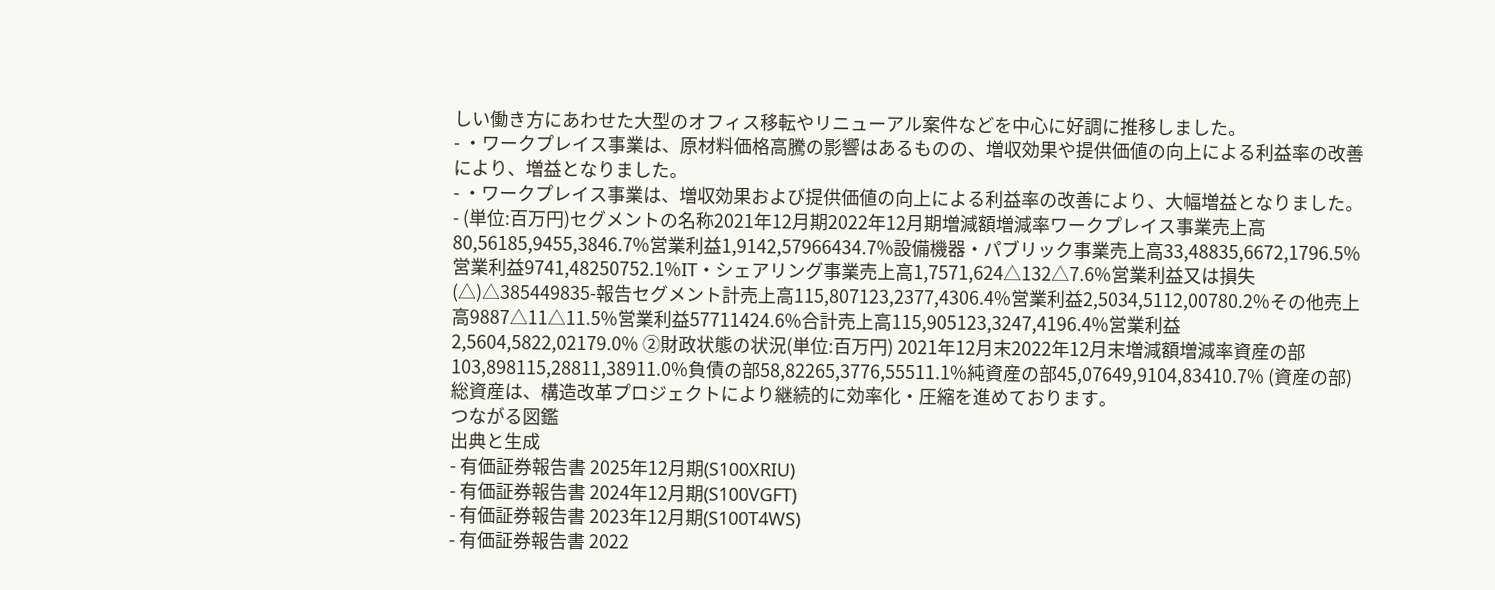しい働き方にあわせた大型のオフィス移転やリニューアル案件などを中心に好調に推移しました。
- ・ワークプレイス事業は、原材料価格高騰の影響はあるものの、増収効果や提供価値の向上による利益率の改善により、増益となりました。
- ・ワークプレイス事業は、増収効果および提供価値の向上による利益率の改善により、大幅増益となりました。
- (単位:百万円)セグメントの名称2021年12月期2022年12月期増減額増減率ワークプレイス事業売上高80,56185,9455,3846.7%営業利益1,9142,57966434.7%設備機器・パブリック事業売上高33,48835,6672,1796.5%営業利益9741,48250752.1%IT・シェアリング事業売上高1,7571,624△132△7.6%営業利益又は損失(△)△385449835-報告セグメント計売上高115,807123,2377,4306.4%営業利益2,5034,5112,00780.2%その他売上高9887△11△11.5%営業利益57711424.6%合計売上高115,905123,3247,4196.4%営業利益2,5604,5822,02179.0% ②財政状態の状況(単位:百万円) 2021年12月末2022年12月末増減額増減率資産の部103,898115,28811,38911.0%負債の部58,82265,3776,55511.1%純資産の部45,07649,9104,83410.7% (資産の部)総資産は、構造改革プロジェクトにより継続的に効率化・圧縮を進めております。
つながる図鑑
出典と生成
- 有価証券報告書 2025年12月期(S100XRIU)
- 有価証券報告書 2024年12月期(S100VGFT)
- 有価証券報告書 2023年12月期(S100T4WS)
- 有価証券報告書 2022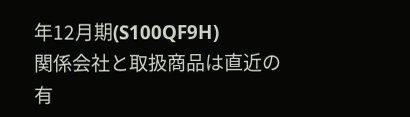年12月期(S100QF9H)
関係会社と取扱商品は直近の有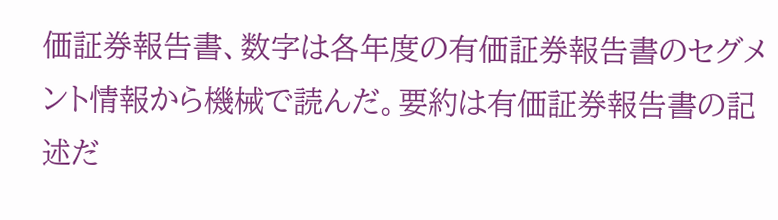価証券報告書、数字は各年度の有価証券報告書のセグメント情報から機械で読んだ。要約は有価証券報告書の記述だ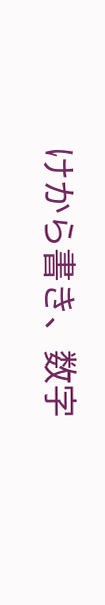けから書き、数字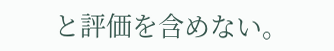と評価を含めない。